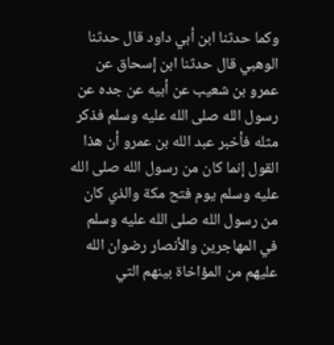وكما حدثنا ابن أبي داود قال حدثنا الوهبي قال حدثنا ابن إسحاق عن عمرو بن شعيب عن أبيه عن جده عن رسول الله صلى الله عليه وسلم فذكر مثله فأخبر عبد الله بن عمرو أن هذا القول إنما كان من رسول الله صلى الله عليه وسلم يوم فتح مكة والذي كان من رسول الله صلى الله عليه وسلم في المهاجرين والأنصار رضوان الله عليهم من المؤاخاة بينهم التي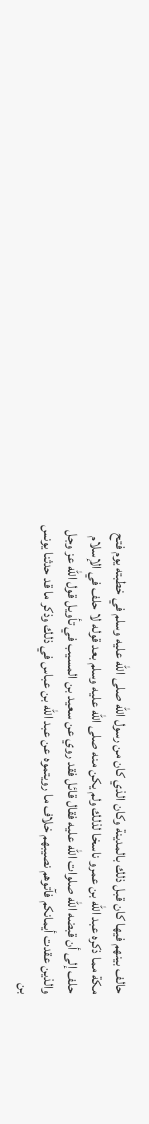حالف بينهم فيها كان قبل ذلك بالمدينة وكان الذي كان من رسول الله صلى الله عليه وسلم في خطبته يوم فتح مكة مما ذكره عبد الله بن عمرو ناسخا لذلك ولم يكن منه صلى الله عليه وسلم بعد قوله لا حلف في الإسلام حلف إلى أن قبضه الله صلوات الله عليه فقال قائل فقد روي عن سعيد بن المسيب في تأويل قول الله عز وجل والذين عقدت أيمانكم فآتوهم نصيبهم خلاف ما رويتموه عن عبد الله بن عباس في ذلك وذكر ما قد حدثنا يونس بن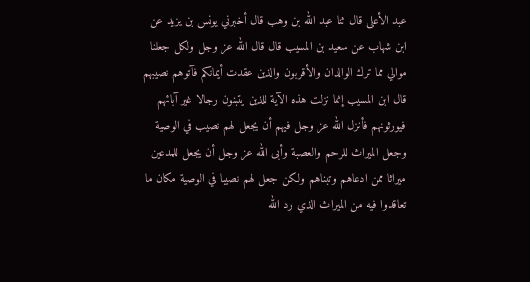عبد الأعلى قال ثنا عبد الله بن وهب قال أخبرني يونس بن يزيد عن ابن شهاب عن سعيد بن المسيب قال قال الله عز وجل ولكل جعلنا موالي مما ترك الوالدان والأقربون والذين عقدت أيمانكم فآتوهم نصيبهم قال ابن المسيب إنما نزلت هذه الآية للذين يتبنون رجالا غير آبائهم فيورثونهم فأنزل الله عز وجل فيهم أن يجعل لهم نصيب في الوصية وجعل الميراث للرحم والعصبة وأبى الله عز وجل أن يجعل للمدعين ميراثا ممن ادعاهم وتبناهم ولكن جعل لهم نصيبا في الوصية مكان ما تعاقدوا فيه من الميراث الذي رد الله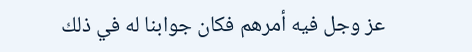عز وجل فيه أمرهم فكان جوابنا له في ذلك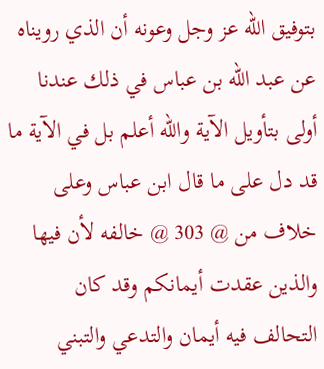بتوفيق الله عز وجل وعونه أن الذي رويناه عن عبد الله بن عباس في ذلك عندنا أولى بتأويل الآية والله أعلم بل في الآية ما قد دل على ما قال ابن عباس وعلى خلاف من @ 303 @ خالفه لأن فيها والذين عقدت أيمانكم وقد كان التحالف فيه أيمان والتدعي والتبني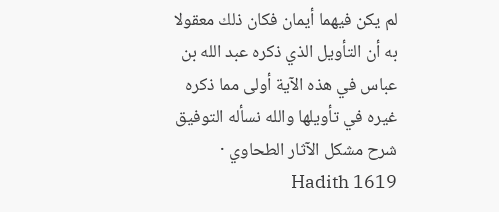لم يكن فيهما أيمان فكان ذلك معقولا به أن التأويل الذي ذكره عبد الله بن عباس في هذه الآية أولى مما ذكره غيره في تأويلها والله نسأله التوفيق
شرح مشكل الآثار الطحاوي · Hadith 1619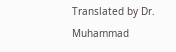Translated by Dr. Muhammad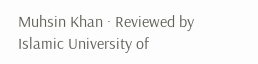Muhsin Khan · Reviewed by Islamic University of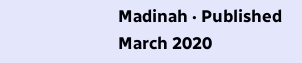Madinah · Published March 2020